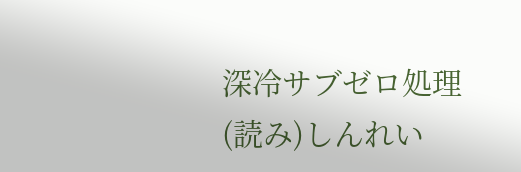深冷サブゼロ処理(読み)しんれい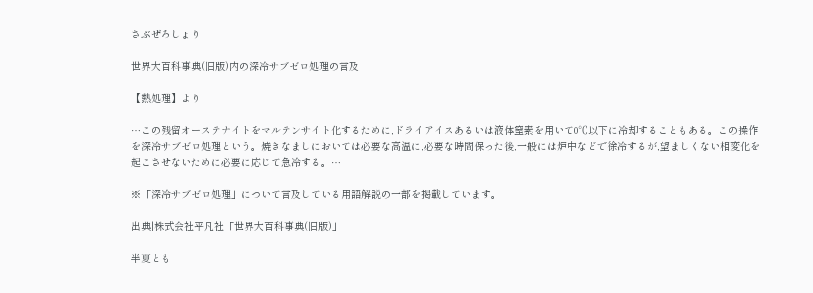さぶぜろしょり

世界大百科事典(旧版)内の深冷サブゼロ処理の言及

【熱処理】より

…この残留オーステナイトをマルテンサイト化するために,ドライアイスあるいは液体窒素を用いて0℃以下に冷却することもある。この操作を深冷サブゼロ処理という。焼きなましにおいては必要な高温に,必要な時間保った後,一般には炉中などで徐冷するが,望ましくない相変化を起こさせないために必要に応じて急冷する。…

※「深冷サブゼロ処理」について言及している用語解説の一部を掲載しています。

出典|株式会社平凡社「世界大百科事典(旧版)」

半夏とも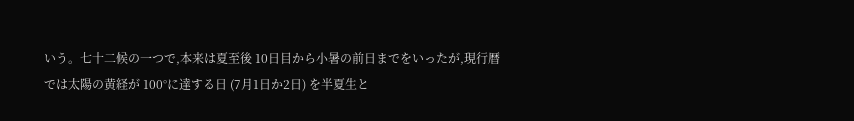いう。七十二候の一つで,本来は夏至後 10日目から小暑の前日までをいったが,現行暦では太陽の黄経が 100°に達する日 (7月1日か2日) を半夏生と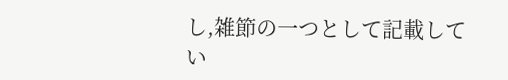し,雑節の一つとして記載してい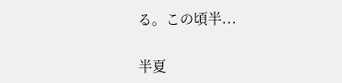る。この頃半...

半夏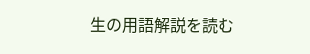生の用語解説を読む